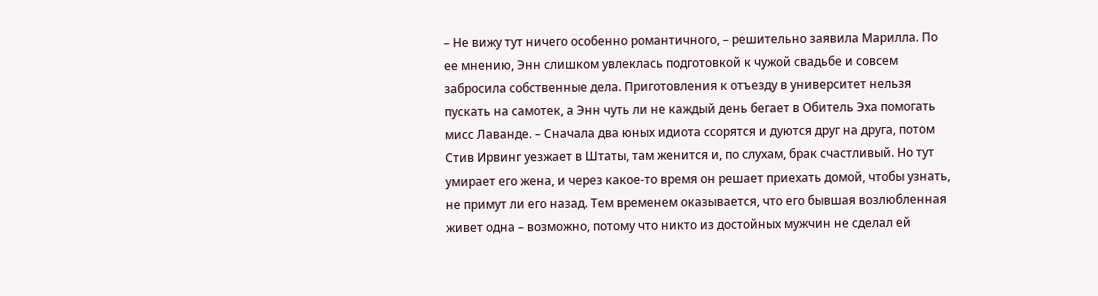– Не вижу тут ничего особенно романтичного, – решительно заявила Марилла. По ее мнению, Энн слишком увлеклась подготовкой к чужой свадьбе и совсем забросила собственные дела. Приготовления к отъезду в университет нельзя пускать на самотек, а Энн чуть ли не каждый день бегает в Обитель Эха помогать мисс Лаванде. – Сначала два юных идиота ссорятся и дуются друг на друга, потом Стив Ирвинг уезжает в Штаты, там женится и, по слухам, брак счастливый. Но тут умирает его жена, и через какое-то время он решает приехать домой, чтобы узнать, не примут ли его назад. Тем временем оказывается, что его бывшая возлюбленная живет одна – возможно, потому что никто из достойных мужчин не сделал ей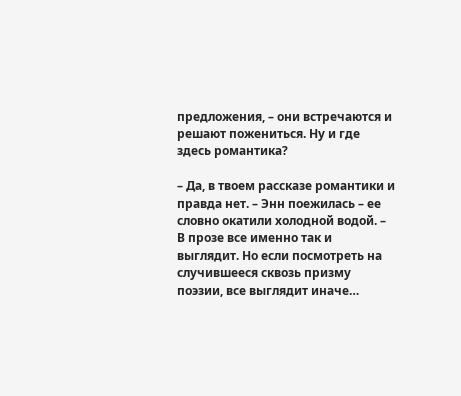предложения, – они встречаются и решают пожениться. Ну и где здесь романтика?

– Да, в твоем рассказе романтики и правда нет. – Энн поежилась – ее словно окатили холодной водой. – В прозе все именно так и выглядит. Но если посмотреть на случившееся сквозь призму поэзии, все выглядит иначе…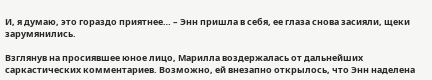И, я думаю, это гораздо приятнее… – Энн пришла в себя, ее глаза снова засияли, щеки зарумянились.

Взглянув на просиявшее юное лицо, Марилла воздержалась от дальнейших саркастических комментариев. Возможно, ей внезапно открылось, что Энн наделена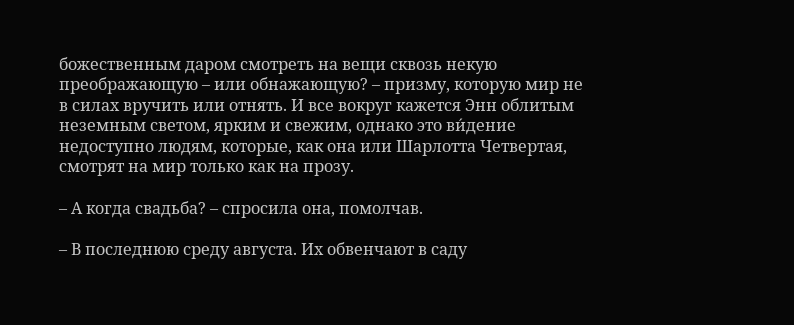божественным даром смотреть на вещи сквозь некую преображающую – или обнажающую? – призму, которую мир не в силах вручить или отнять. И все вокруг кажется Энн облитым неземным светом, ярким и свежим, однако это ви́дение недоступно людям, которые, как она или Шарлотта Четвертая, смотрят на мир только как на прозу.

– А когда свадьба? – спросила она, помолчав.

– В последнюю среду августа. Их обвенчают в саду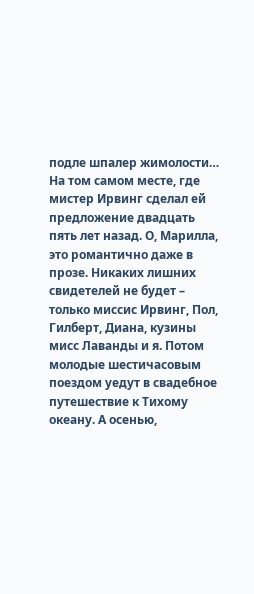подле шпалер жимолости… На том самом месте, где мистер Ирвинг сделал ей предложение двадцать пять лет назад. О, Марилла, это романтично даже в прозе. Никаких лишних свидетелей не будет – только миссис Ирвинг, Пол, Гилберт, Диана, кузины мисс Лаванды и я. Потом молодые шестичасовым поездом уедут в свадебное путешествие к Тихому океану. А осенью,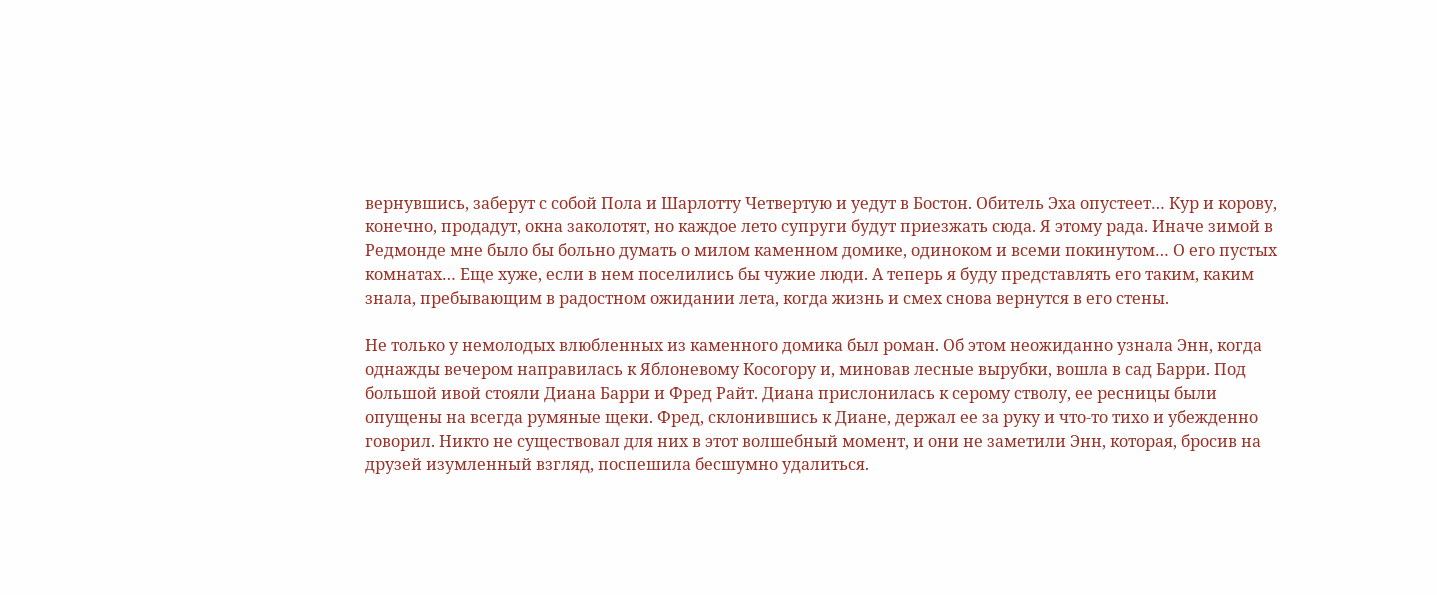вернувшись, заберут с собой Пола и Шарлотту Четвертую и уедут в Бостон. Обитель Эха опустеет… Кур и корову, конечно, продадут, окна заколотят, но каждое лето супруги будут приезжать сюда. Я этому рада. Иначе зимой в Редмонде мне было бы больно думать о милом каменном домике, одиноком и всеми покинутом… О его пустых комнатах… Еще хуже, если в нем поселились бы чужие люди. А теперь я буду представлять его таким, каким знала, пребывающим в радостном ожидании лета, когда жизнь и смех снова вернутся в его стены.

Не только у немолодых влюбленных из каменного домика был роман. Об этом неожиданно узнала Энн, когда однажды вечером направилась к Яблоневому Косогору и, миновав лесные вырубки, вошла в сад Барри. Под большой ивой стояли Диана Барри и Фред Райт. Диана прислонилась к серому стволу, ее ресницы были опущены на всегда румяные щеки. Фред, склонившись к Диане, держал ее за руку и что-то тихо и убежденно говорил. Никто не существовал для них в этот волшебный момент, и они не заметили Энн, которая, бросив на друзей изумленный взгляд, поспешила бесшумно удалиться.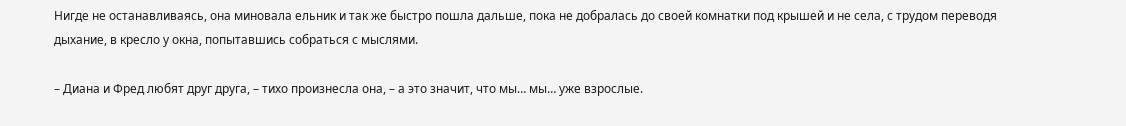Нигде не останавливаясь, она миновала ельник и так же быстро пошла дальше, пока не добралась до своей комнатки под крышей и не села, с трудом переводя дыхание, в кресло у окна, попытавшись собраться с мыслями.

– Диана и Фред любят друг друга, – тихо произнесла она, – а это значит, что мы… мы… уже взрослые.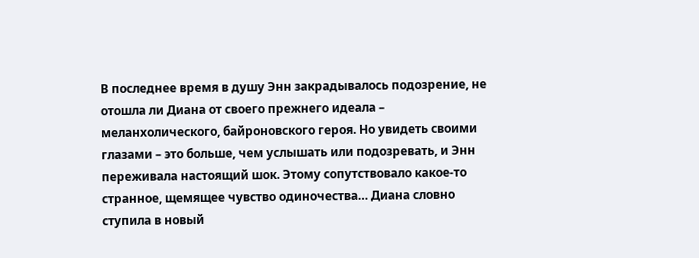В последнее время в душу Энн закрадывалось подозрение, не отошла ли Диана от своего прежнего идеала – меланхолического, байроновского героя. Но увидеть своими глазами – это больше, чем услышать или подозревать, и Энн переживала настоящий шок. Этому сопутствовало какое-то странное, щемящее чувство одиночества… Диана словно ступила в новый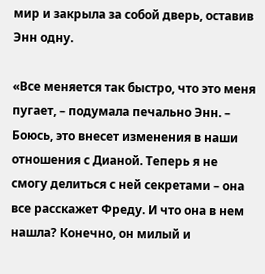мир и закрыла за собой дверь, оставив Энн одну.

«Все меняется так быстро, что это меня пугает, – подумала печально Энн. – Боюсь, это внесет изменения в наши отношения с Дианой. Теперь я не смогу делиться с ней секретами – она все расскажет Фреду. И что она в нем нашла? Конечно, он милый и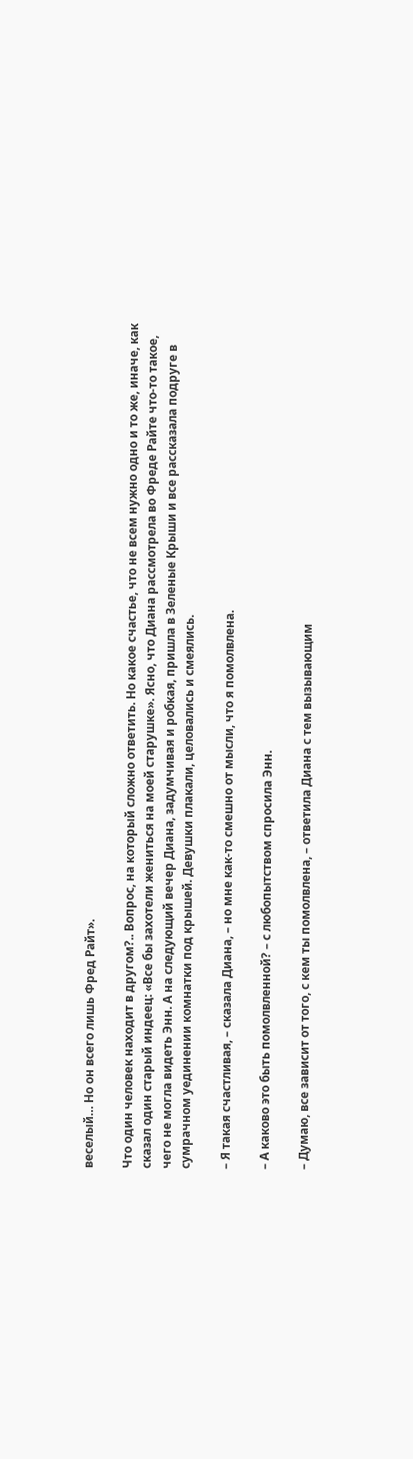веселый… Но он всего лишь Фред Райт».

Что один человек находит в другом?.. Вопрос, на который сложно ответить. Но какое счастье, что не всем нужно одно и то же, иначе, как сказал один старый индеец: «Все бы захотели жениться на моей старушке». Ясно, что Диана рассмотрела во Фреде Райте что-то такое, чего не могла видеть Энн. А на следующий вечер Диана, задумчивая и робкая, пришла в Зеленые Крыши и все рассказала подруге в сумрачном уединении комнатки под крышей. Девушки плакали, целовались и смеялись.

– Я такая счастливая, – сказала Диана, – но мне как-то смешно от мысли, что я помолвлена.

– А каково это быть помолвленной? – с любопытством спросила Энн.

– Думаю, все зависит от того, с кем ты помолвлена, – ответила Диана с тем вызывающим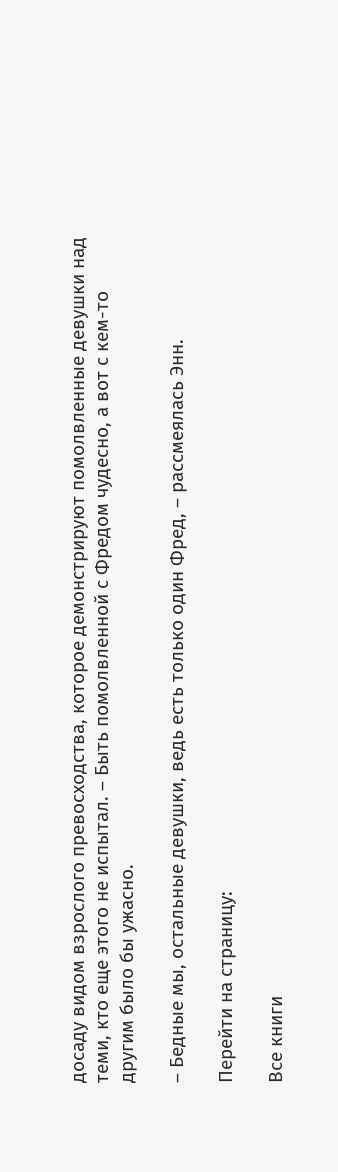досаду видом взрослого превосходства, которое демонстрируют помолвленные девушки над теми, кто еще этого не испытал. – Быть помолвленной с Фредом чудесно, а вот с кем-то другим было бы ужасно.

– Бедные мы, остальные девушки, ведь есть только один Фред, – рассмеялась Энн.

Перейти на страницу:

Все книги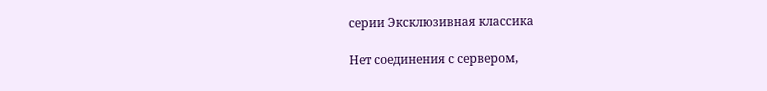серии Эксклюзивная классика

Нет соединения с сервером,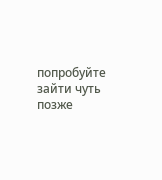попробуйте зайти чуть позже